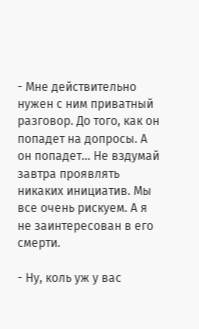- Мне действительно нужен с ним приватный разговор. До того, как он попадет на допросы. А он попадет... Не вздумай завтра проявлять никаких инициатив. Мы все очень рискуем. А я не заинтересован в его смерти.

- Ну, коль уж у вас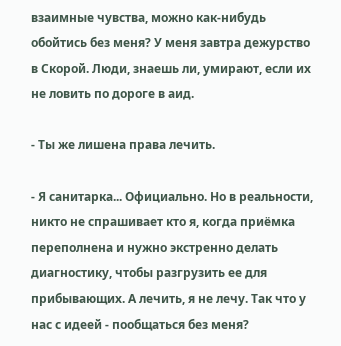взаимные чувства, можно как-нибудь обойтись без меня? У меня завтра дежурство в Скорой. Люди, знаешь ли, умирают, если их не ловить по дороге в аид.

- Ты же лишена права лечить.

- Я санитарка... Официально. Но в реальности, никто не спрашивает кто я, когда приёмка переполнена и нужно экстренно делать диагностику, чтобы разгрузить ее для прибывающих. А лечить, я не лечу. Так что у нас с идеей - пообщаться без меня?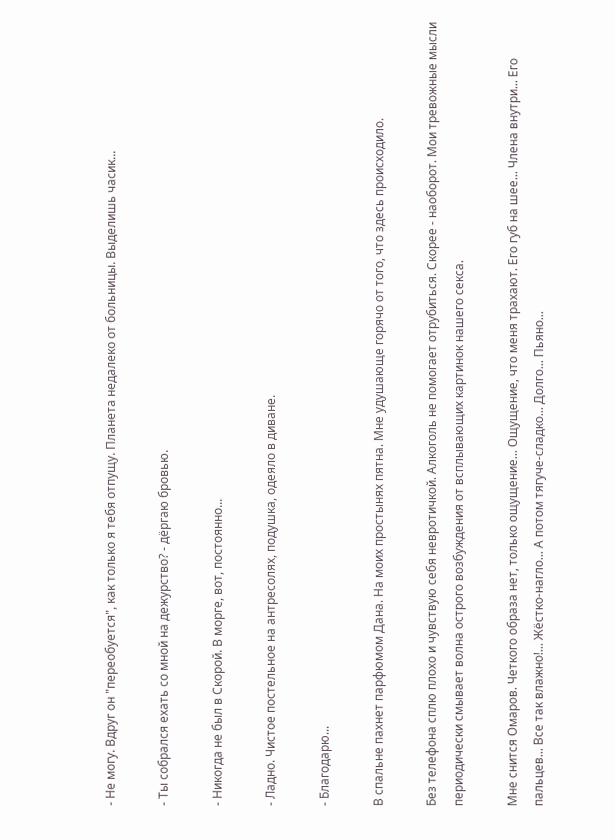- Не могу. Вдруг он "переобуется", как только я тебя отпущу. Планета недалеко от больницы. Выделишь часик...

- Ты собрался ехать со мной на дежурство? - дёргаю бровью.

- Никогда не был в Скорой. В морге, вот, постоянно...

- Ладно. Чистое постельное на антресолях, подушка, одеяло в диване.

- Благодарю...

В спальне пахнет парфюмом Дана. На моих простынях пятна. Мне удушающе горячо от того, что здесь происходило.

Без телефона сплю плохо и чувствую себя невротичкой. Алкоголь не помогает отрубиться. Скорее - наоборот. Мои тревожные мысли периодически смывает волна острого возбуждения от всплывающих картинок нашего секса.

Мне снится Омаров. Четкого образа нет, только ощущение... Ощущение, что меня трахают. Его губ на шее... Члена внутри... Его пальцев... Все так влажно!... Жёстко-нагло... А потом тягуче-сладко... Долго... Пьяно...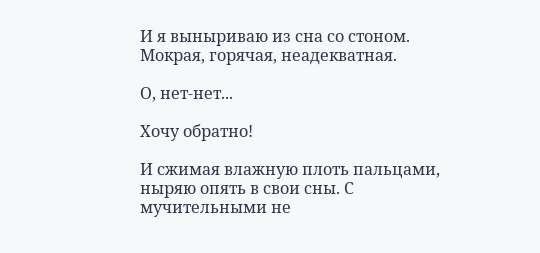И я выныриваю из сна со стоном. Мокрая, горячая, неадекватная.

О, нет-нет...

Хочу обратно!

И сжимая влажную плоть пальцами, ныряю опять в свои сны. С мучительными не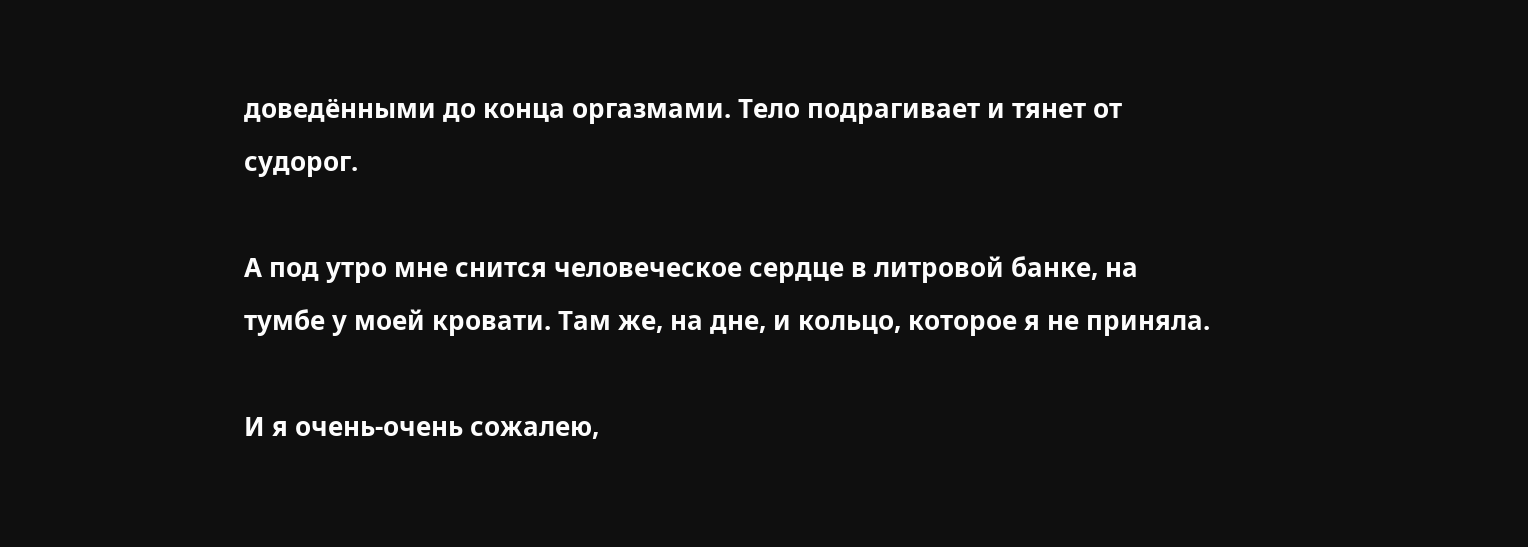доведёнными до конца оргазмами. Тело подрагивает и тянет от судорог.

А под утро мне снится человеческое сердце в литровой банке, на тумбе у моей кровати. Там же, на дне, и кольцо, которое я не приняла.

И я очень-очень сожалею,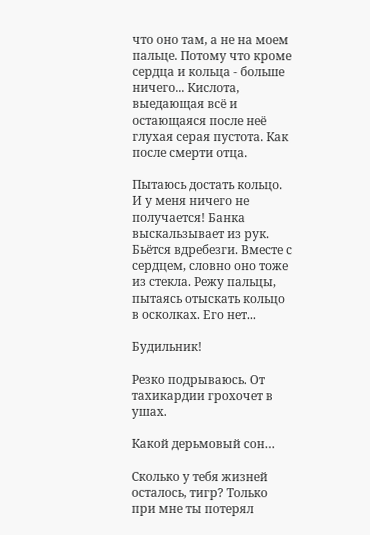что оно там, а не на моем пальце. Потому что кроме сердца и кольца - больше ничего... Кислота, выедающая всё и остающаяся после неё глухая серая пустота. Как после смерти отца.

Пытаюсь достать кольцо. И у меня ничего не получается! Банка выскальзывает из рук. Бьётся вдребезги. Вместе с сердцем, словно оно тоже из стекла. Режу пальцы, пытаясь отыскать кольцо в осколках. Его нет...

Будильник!

Резко подрываюсь. От тахикардии грохочет в ушах.

Какой дерьмовый сон…

Сколько у тебя жизней осталось, тигр? Только при мне ты потерял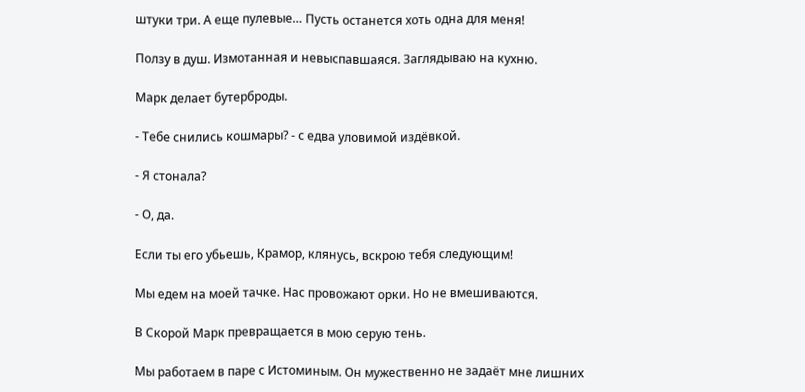штуки три. А еще пулевые… Пусть останется хоть одна для меня!

Ползу в душ. Измотанная и невыспавшаяся. Заглядываю на кухню.

Марк делает бутерброды.

- Тебе снились кошмары? - с едва уловимой издёвкой.

- Я стонала?

- О, да.

Если ты его убьешь, Крамор, клянусь, вскрою тебя следующим!

Мы едем на моей тачке. Нас провожают орки. Но не вмешиваются.

В Скорой Марк превращается в мою серую тень.

Мы работаем в паре с Истоминым. Он мужественно не задаёт мне лишних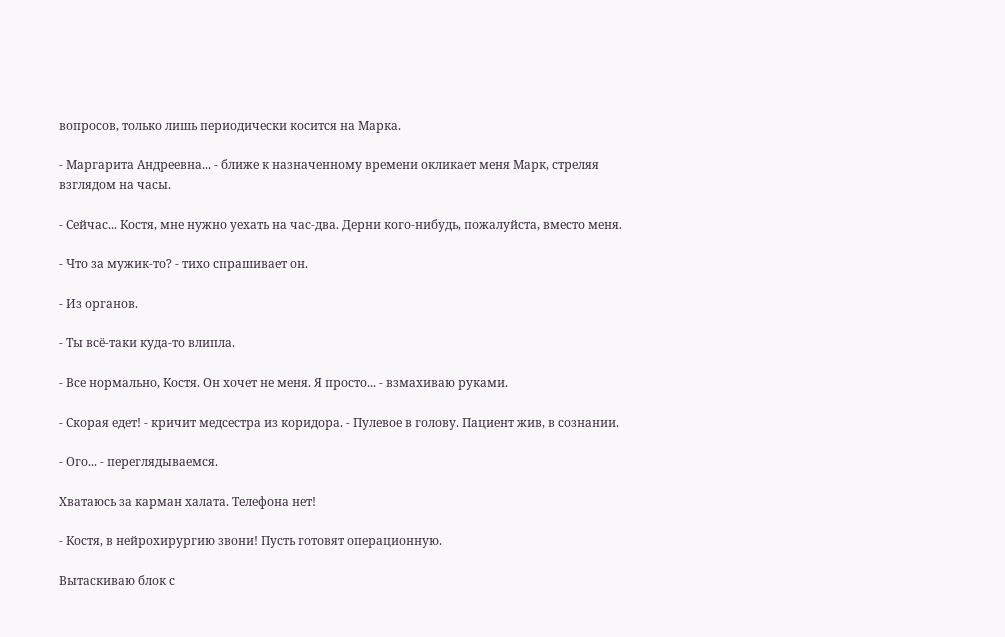вопросов, только лишь периодически косится на Марка.

- Маргарита Андреевна... - ближе к назначенному времени окликает меня Марк, стреляя взглядом на часы.

- Сейчас... Костя, мне нужно уехать на час-два. Дерни кого-нибудь, пожалуйста, вместо меня.

- Что за мужик-то? - тихо спрашивает он.

- Из органов.

- Ты всё-таки куда-то влипла.

- Все нормально, Костя. Он хочет не меня. Я просто... - взмахиваю руками.

- Скорая едет! - кричит медсестра из коридора. - Пулевое в голову. Пациент жив, в сознании.

- Ого... - переглядываемся.

Хватаюсь за карман халата. Телефона нет!

- Костя, в нейрохирургию звони! Пусть готовят операционную.

Вытаскиваю блок с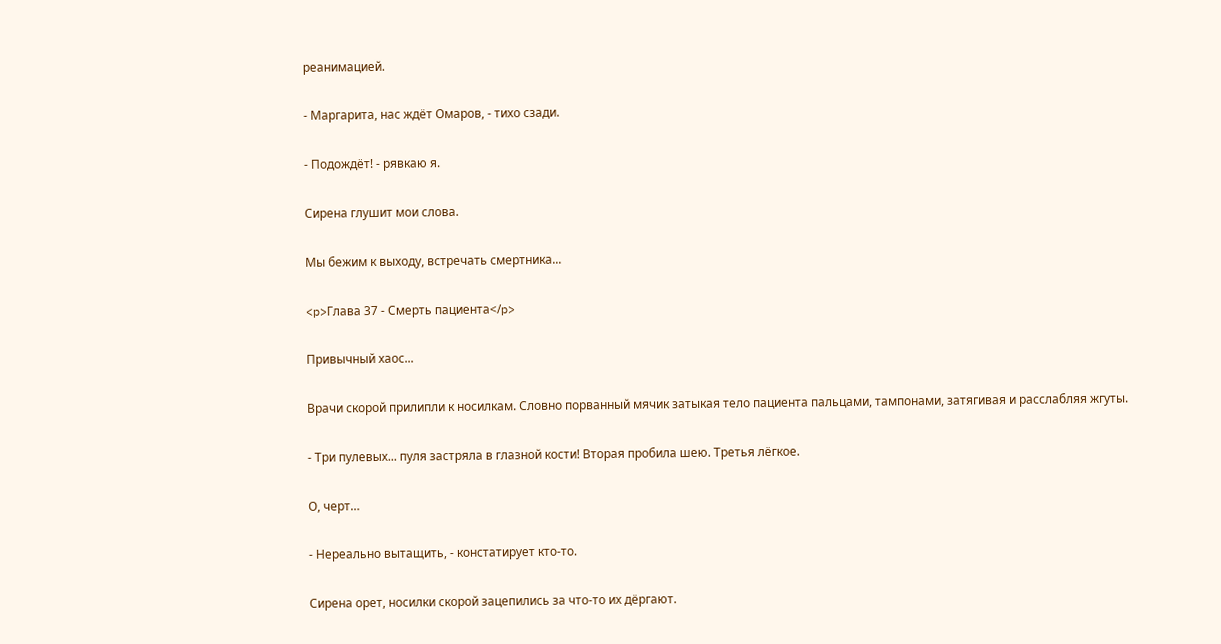реанимацией.

- Маргарита, нас ждёт Омаров, - тихо сзади.

- Подождёт! - рявкаю я.

Сирена глушит мои слова.

Мы бежим к выходу, встречать смертника...

<p>Глава 37 - Смерть пациента</p>

Привычный хаос...

Врачи скорой прилипли к носилкам. Словно порванный мячик затыкая тело пациента пальцами, тампонами, затягивая и расслабляя жгуты.

- Три пулевых... пуля застряла в глазной кости! Вторая пробила шею. Третья лёгкое.

О, черт…

- Нереально вытащить, - констатирует кто-то.

Сирена орет, носилки скорой зацепились за что-то их дёргают.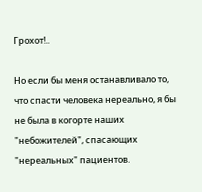Грохот!..

Но если бы меня останавливало то, что спасти человека нереально, я бы не была в когорте наших "небожителей", спасающих "нереальных" пациентов.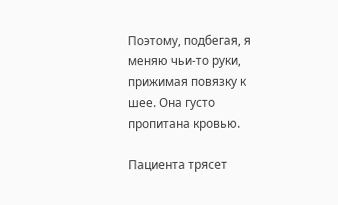Поэтому, подбегая, я меняю чьи-то руки, прижимая повязку к шее. Она густо пропитана кровью.

Пациента трясет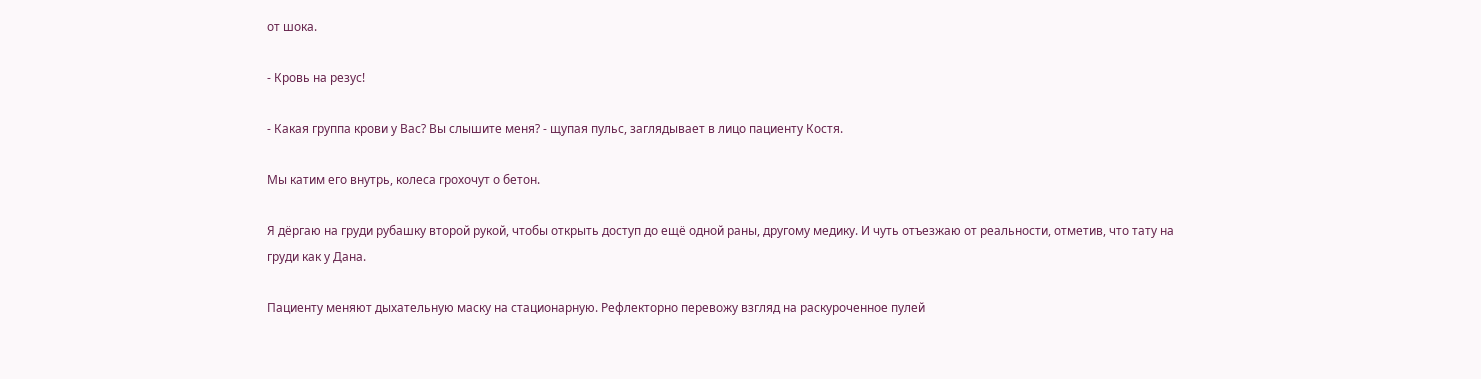от шока.

- Кровь на резус!

- Какая группа крови у Вас? Вы слышите меня? - щупая пульс, заглядывает в лицо пациенту Костя.

Мы катим его внутрь, колеса грохочут о бетон.

Я дёргаю на груди рубашку второй рукой, чтобы открыть доступ до ещё одной раны, другому медику. И чуть отъезжаю от реальности, отметив, что тату на груди как у Дана.

Пациенту меняют дыхательную маску на стационарную. Рефлекторно перевожу взгляд на раскуроченное пулей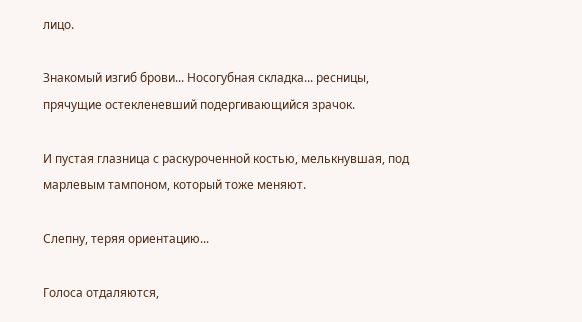лицо.

Знакомый изгиб брови... Носогубная складка... ресницы, прячущие остекленевший подергивающийся зрачок.

И пустая глазница с раскуроченной костью, мелькнувшая, под марлевым тампоном, который тоже меняют.

Слепну, теряя ориентацию...

Голоса отдаляются,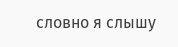словно я слышу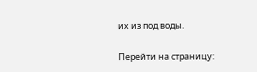их из под воды.

Перейти на страницу: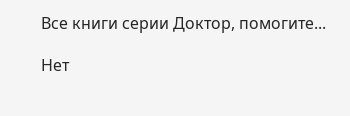Все книги серии Доктор, помогите...

Нет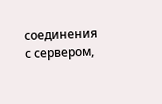соединения с сервером,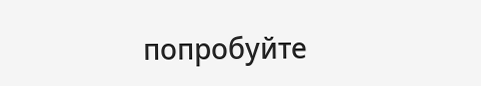попробуйте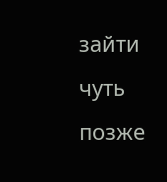зайти чуть позже